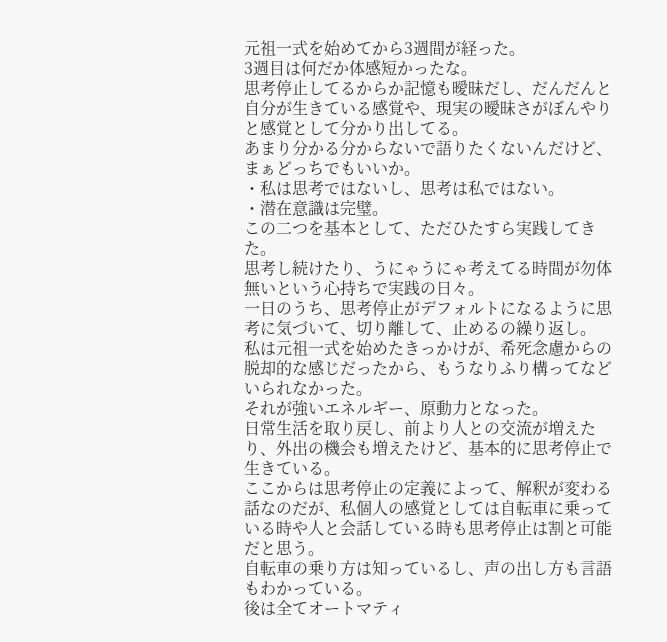元祖一式を始めてから3週間が経った。
3週目は何だか体感短かったな。
思考停止してるからか記憶も曖昧だし、だんだんと自分が生きている感覚や、現実の曖昧さがぼんやりと感覚として分かり出してる。
あまり分かる分からないで語りたくないんだけど、まぁどっちでもいいか。
・私は思考ではないし、思考は私ではない。
・潜在意識は完璧。
この二つを基本として、ただひたすら実践してきた。
思考し続けたり、うにゃうにゃ考えてる時間が勿体無いという心持ちで実践の日々。
一日のうち、思考停止がデフォルトになるように思考に気づいて、切り離して、止めるの繰り返し。
私は元祖一式を始めたきっかけが、希死念慮からの脱却的な感じだったから、もうなりふり構ってなどいられなかった。
それが強いエネルギー、原動力となった。
日常生活を取り戻し、前より人との交流が増えたり、外出の機会も増えたけど、基本的に思考停止で生きている。
ここからは思考停止の定義によって、解釈が変わる話なのだが、私個人の感覚としては自転車に乗っている時や人と会話している時も思考停止は割と可能だと思う。
自転車の乗り方は知っているし、声の出し方も言語もわかっている。
後は全てオートマティ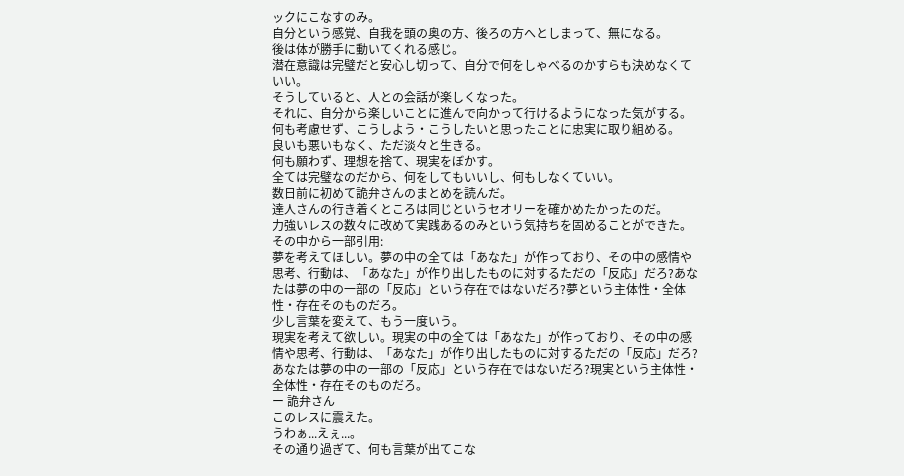ックにこなすのみ。
自分という感覚、自我を頭の奥の方、後ろの方へとしまって、無になる。
後は体が勝手に動いてくれる感じ。
潜在意識は完璧だと安心し切って、自分で何をしゃべるのかすらも決めなくていい。
そうしていると、人との会話が楽しくなった。
それに、自分から楽しいことに進んで向かって行けるようになった気がする。
何も考慮せず、こうしよう・こうしたいと思ったことに忠実に取り組める。
良いも悪いもなく、ただ淡々と生きる。
何も願わず、理想を捨て、現実をぼかす。
全ては完璧なのだから、何をしてもいいし、何もしなくていい。
数日前に初めて詭弁さんのまとめを読んだ。
達人さんの行き着くところは同じというセオリーを確かめたかったのだ。
力強いレスの数々に改めて実践あるのみという気持ちを固めることができた。
その中から一部引用:
夢を考えてほしい。夢の中の全ては「あなた」が作っており、その中の感情や思考、行動は、「あなた」が作り出したものに対するただの「反応」だろ?あなたは夢の中の一部の「反応」という存在ではないだろ?夢という主体性・全体性・存在そのものだろ。
少し言葉を変えて、もう一度いう。
現実を考えて欲しい。現実の中の全ては「あなた」が作っており、その中の感情や思考、行動は、「あなた」が作り出したものに対するただの「反応」だろ?あなたは夢の中の一部の「反応」という存在ではないだろ?現実という主体性・全体性・存在そのものだろ。
ー 詭弁さん
このレスに震えた。
うわぁ...えぇ...。
その通り過ぎて、何も言葉が出てこな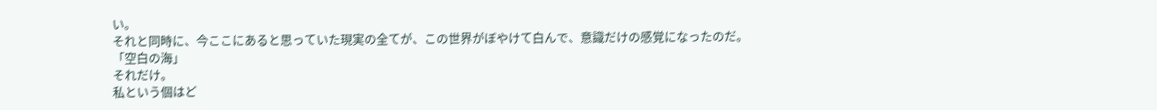い。
それと同時に、今ここにあると思っていた現実の全てが、この世界がぼやけて白んで、意識だけの感覚になったのだ。
「空白の海」
それだけ。
私という個はど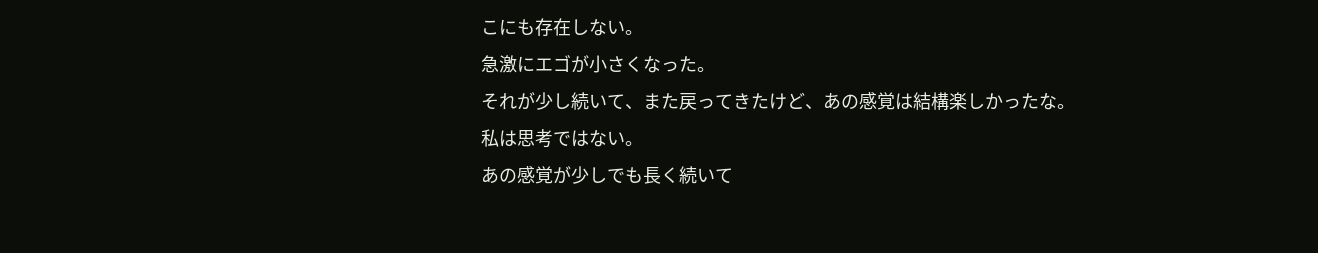こにも存在しない。
急激にエゴが小さくなった。
それが少し続いて、また戻ってきたけど、あの感覚は結構楽しかったな。
私は思考ではない。
あの感覚が少しでも長く続いて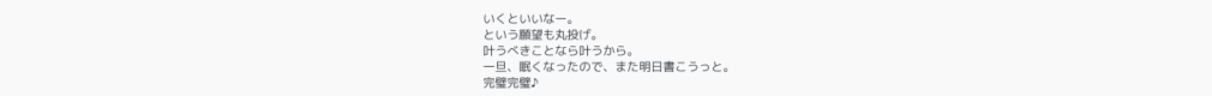いくといいなー。
という願望も丸投げ。
叶うべきことなら叶うから。
一旦、眠くなったので、また明日書こうっと。
完璧完璧♪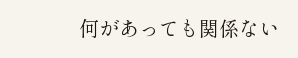何があっても関係ない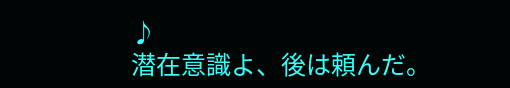♪
潜在意識よ、後は頼んだ。